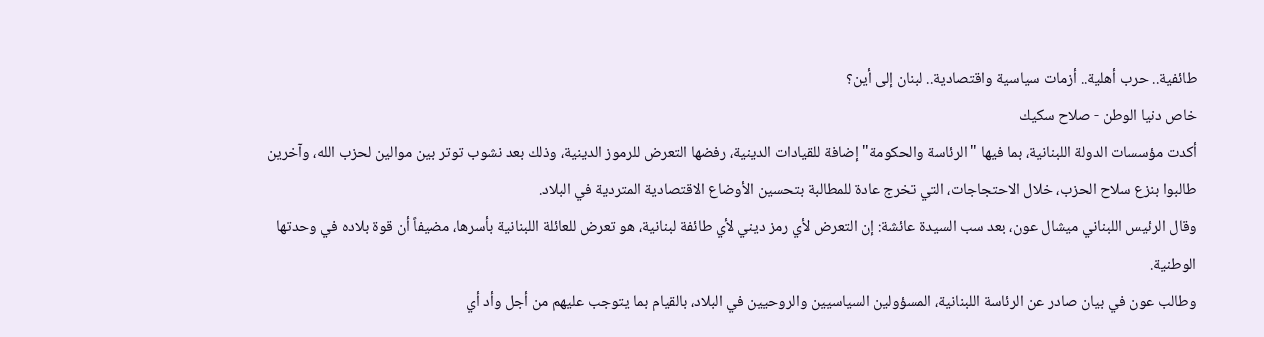طائفية.. حرب أهلية.. أزمات سياسية واقتصادية.. لبنان إلى أين؟
خاص دنيا الوطن - صلاح سكيك
أكدت مؤسسات الدولة اللبنانية، بما فيها "الرئاسة والحكومة" إضافة للقيادات الدينية، رفضها التعرض للرموز الدينية، وذلك بعد نشوب توتر بين موالين لحزب الله، وآخرين طالبوا بنزع سلاح الحزب، خلال الاحتجاجات، التي تخرج عادة للمطالبة بتحسين الأوضاع الاقتصادية المتردية في البلاد.
وقال الرئيس اللبناني ميشال عون، بعد سب السيدة عائشة: إن التعرض لأي رمز ديني لأي طائفة لبنانية، هو تعرض للعائلة اللبنانية بأسرها، مضيفاً أن قوة بلاده في وحدتها الوطنية.
وطالب عون في بيان صادر عن الرئاسة اللبنانية، المسؤولين السياسيين والروحيين في البلاد، بالقيام بما يتوجب عليهم من أجل وأد أي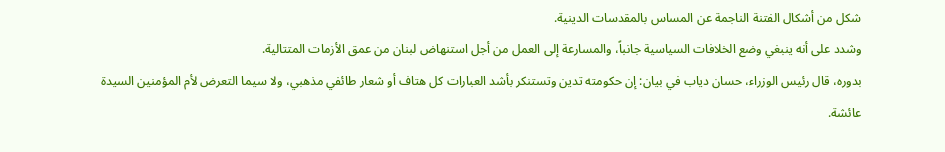شكل من أشكال الفتنة الناجمة عن المساس بالمقدسات الدينية.
وشدد على أنه ينبغي وضع الخلافات السياسية جانباً، والمسارعة إلى العمل من أجل استنهاض لبنان من عمق الأزمات المتتالية.
بدوره، قال رئيس الوزراء، حسان دياب في بيان: إن حكومته تدين وتستنكر بأشد العبارات كل هتاف أو شعار طائفي مذهبي، ولا سيما التعرض لأم المؤمنين السيدة عائشة.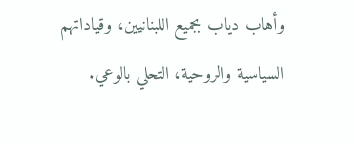وأهاب دياب بجميع اللبنانيين، وقياداتهم السياسية والروحية، التحلي بالوعي.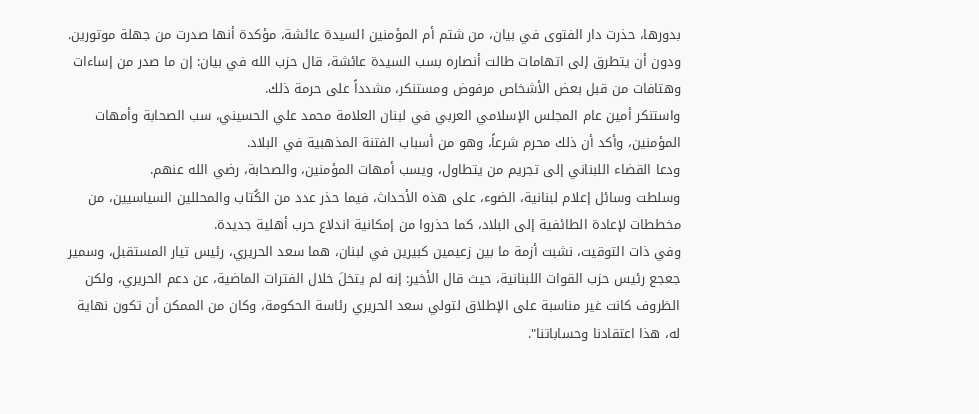بدورها، حذرت دار الفتوى في بيان، من شتم أم المؤمنين السيدة عائشة، مؤكدة أنها صدرت من جهلة موتورين.
ودون أن يتطرق إلى اتهامات طالت أنصاره بسب السيدة عائشة، قال حزب الله في بيان: إن ما صدر من إساءات وهتافات من قبل بعض الأشخاص مرفوض ومستنكر، مشدداً على حرمة ذلك.
واستنكر أمين عام المجلس الإسلامي العربي في لبنان العلامة محمد علي الحسيني، سب الصحابة وأمهات المؤمنين، وأكد أن ذلك محرم شرعاً، وهو من أسباب الفتنة المذهبية في البلاد.
ودعا القضاء اللبناني إلى تجريم من يتطاول، ويسب أمهات المؤمنين، والصحابة، رضي الله عنهم.
وسلطت وسائل إعلام لبنانية، الضوء، على هذه الأحداث، فيما حذر عدد من الكُتاب والمحللين السياسيين، من مخططات لإعادة الطائفية إلى البلاد، كما حذروا من إمكانية اندلاع حرب أهلية جديدة.
وفي ذات التوقيت، نشبت أزمة ما بين زعيمين كبيرين في لبنان، هما سعد الحريري، رئيس تيار المستقبل، وسمير جعجع رئيس حزب القوات اللبنانية، حيث قال الأخير: إنه لم يتخلَ خلال الفترات الماضية، عن دعم الحريري، ولكن الظروف كانت غير مناسبة على الإطلاق لتولي سعد الحريري رئاسة الحكومة، وكان من الممكن أن تكون نهاية له، هذا اعتقادنا وحساباتنا".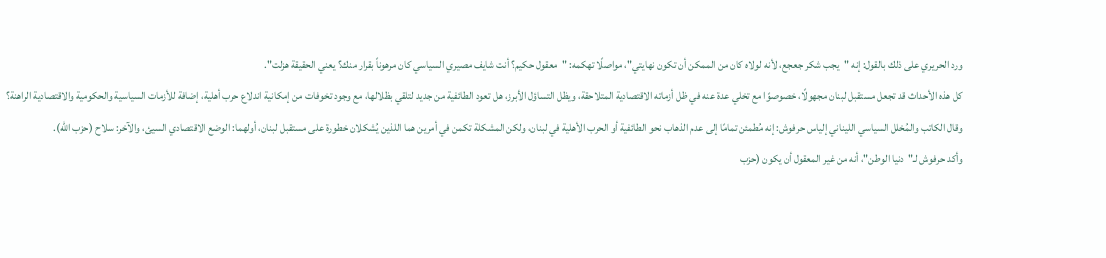ورد الحريري على ذلك بالقول: إنه "يجب شكر جعجع، لأنه لولاه كان من الممكن أن تكون نهايتي"، مواصلًا تهكمه: "معقول حكيم؟ أنت شايف مصيري السياسي كان مرهوناً بقرار منك؟ يعني الحقيقة هزلت".
كل هذه الأحداث قد تجعل مستقبل لبنان مجهولًا، خصوصوًا مع تخلي عدة عنه في ظل أزماته الاقتصادية المتلاحقة، ويظل التساؤل الأبرز، هل تعود الطائفية من جديد لتلقي بظلالها، مع وجود تخوفات من إمكانية اندلاع حرب أهلية، إضافة للأزمات السياسية والحكومية والاقتصادية الراهنة؟
وقال الكاتب والمُخلل السياسي الليناني إلياس حرفوش: إنه مُطمئن تمامًا إلى عدم الذهاب نحو الطائفية أو الحرب الأهلية في لبنان، ولكن المشكلة تكمن في أمرين هما اللذين يُشكلان خطورة على مستقبل لبنان، أولهما: الوضع الاقتصادي السيئ، والآخر: سلاح (حزب الله).
وأكد حرفوش لـ"دنيا الوطن"، أنه من غير المعقول أن يكون (حزب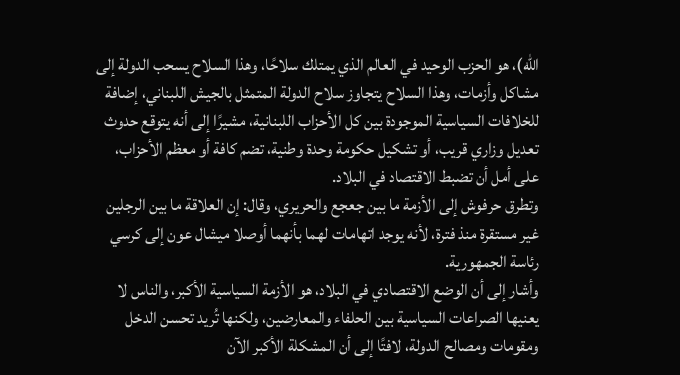الله)، هو الحزب الوحيد في العالم الذي يمتلك سلاحًا، وهذا السلاح يسحب الدولة إلى مشاكل وأزمات، وهذا السلاح يتجاوز سلاح الدولة المتمثل بالجيش اللبناني، إضافة للخلافات السياسية الموجودة بين كل الأحزاب اللبنانية، مشيرًا إلى أنه يتوقع حدوث تعديل وزاري قريب، أو تشكيل حكومة وحدة وطنية، تضم كافة أو معظم الأحزاب، على أمل أن تضبط الاقتصاد في البلاد.
وتطرق حرفوش إلى الأزمة ما بين جعجع والحريري، وقال: إن العلاقة ما بين الرجلين غير مستقرة منذ فترة، لأنه يوجد اتهامات لهما بأنهما أوصلا ميشال عون إلى كرسي رئاسة الجمهورية.
وأشار إلى أن الوضع الاقتصادي في البلاد، هو الأزمة السياسية الأكبر، والناس لا يعنيها الصراعات السياسية بين الحلفاء والمعارضين، ولكنها تُريد تحسن الدخل ومقومات ومصالح الدولة، لافتًا إلى أن المشكلة الأكبر الآن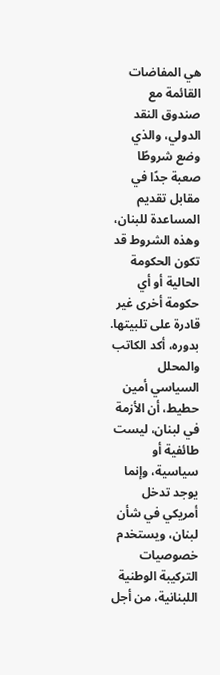هي المفاضات القائمة مع صندوق النقد الدولي، والذي وضع شروطًا صعبة جدًا في مقابل تقديم المساعدة للبنان، وهذه الشروط قد تكون الحكومة الحالية أو أي حكومة أخرى غير قادرة على تلبيتها.
بدوره، أكد الكاتب والمحلل السياسي أمين حطيط، أن الأزمة في لبنان، ليست طائفية أو سياسية، وإنما يوجد تدخل أمريكي في شأن لبنان، ويستخدم خصوصيات التركيبة الوطنية اللبنانية، من أجل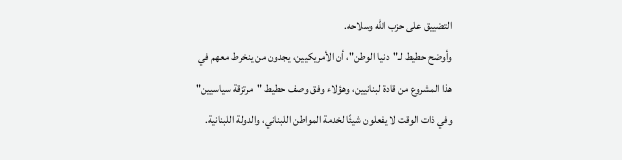التضييق على حزب الله وسلاحه.
وأوضح حطيط لـ"دنيا الوطن"، أن الأمريكيين، يجدون من ينخرط معهم في هذا المشروع من قادة لبنانيين، وهؤلاء وفق وصف حطيط "مرتزقة سياسيين" وفي ذات الوقت لا يفعلون شيئًا لخدمة المواطن اللبناني، والدولة اللبنانية.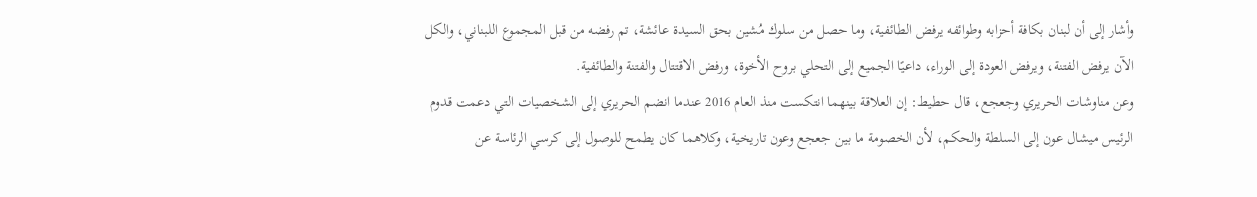وأشار إلى أن لبنان بكافة أحزابه وطوائفه يرفض الطائفية، وما حصل من سلوك مُشين بحق السيدة عائشة، تم رفضه من قبل المجموع اللبناني، والكل الآن يرفض الفتنة، ويرفض العودة إلى الوراء، داعيًا الجميع إلى التحلي بروح الأخوة، ورفض الاقتتال والفتنة والطائفية.
وعن مناوشات الحريري وجعجع، قال حطيط: إن العلاقة بينهما انتكست منذ العام 2016 عندما انضم الحريري إلى الشخصيات التي دعمت قدوم الرئيس ميشال عون إلى السلطة والحكم، لأن الخصومة ما بين جعجع وعون تاريخية، وكلاهما كان يطمح للوصول إلى كرسي الرئاسة عن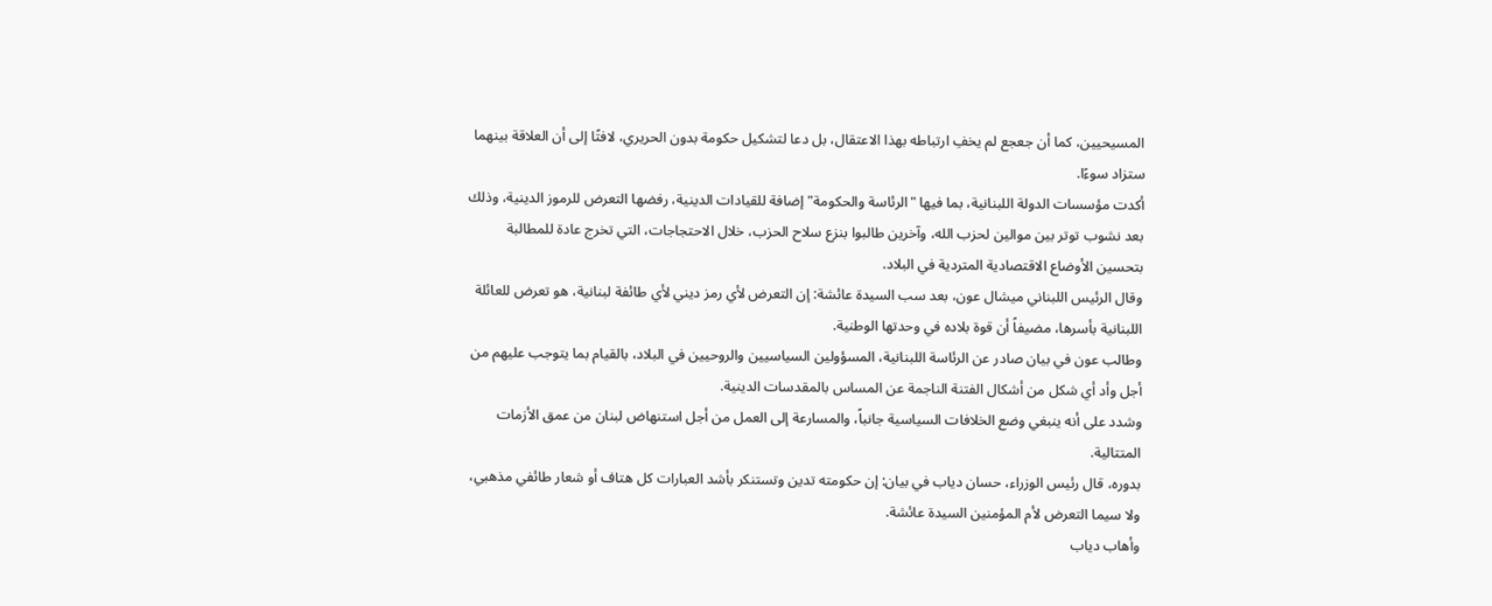المسيحيين، كما أن جعجع لم يخفِ ارتباطه بهذا الاعتقال، بل دعا لتشكيل حكومة بدون الحريري، لافتًا إلى أن العلاقة بينهما ستزاد سوءًا.
أكدت مؤسسات الدولة اللبنانية، بما فيها "الرئاسة والحكومة" إضافة للقيادات الدينية، رفضها التعرض للرموز الدينية، وذلك بعد نشوب توتر بين موالين لحزب الله، وآخرين طالبوا بنزع سلاح الحزب، خلال الاحتجاجات، التي تخرج عادة للمطالبة بتحسين الأوضاع الاقتصادية المتردية في البلاد.
وقال الرئيس اللبناني ميشال عون، بعد سب السيدة عائشة: إن التعرض لأي رمز ديني لأي طائفة لبنانية، هو تعرض للعائلة اللبنانية بأسرها، مضيفاً أن قوة بلاده في وحدتها الوطنية.
وطالب عون في بيان صادر عن الرئاسة اللبنانية، المسؤولين السياسيين والروحيين في البلاد، بالقيام بما يتوجب عليهم من أجل وأد أي شكل من أشكال الفتنة الناجمة عن المساس بالمقدسات الدينية.
وشدد على أنه ينبغي وضع الخلافات السياسية جانباً، والمسارعة إلى العمل من أجل استنهاض لبنان من عمق الأزمات المتتالية.
بدوره، قال رئيس الوزراء، حسان دياب في بيان: إن حكومته تدين وتستنكر بأشد العبارات كل هتاف أو شعار طائفي مذهبي، ولا سيما التعرض لأم المؤمنين السيدة عائشة.
وأهاب دياب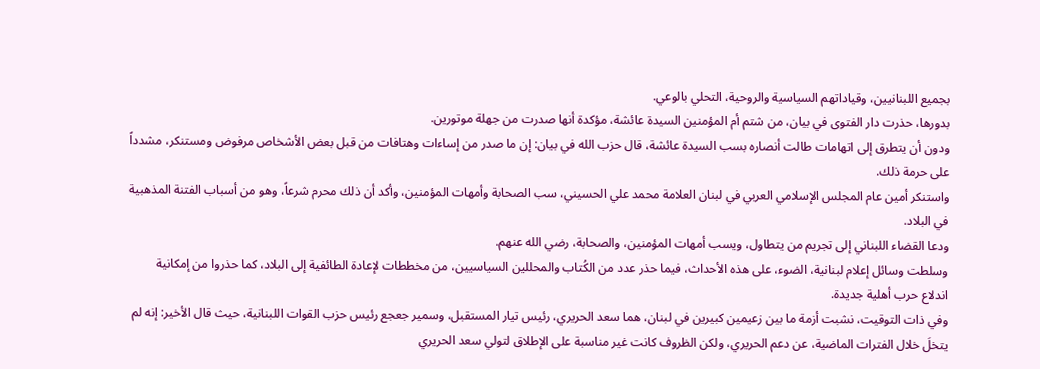بجميع اللبنانيين، وقياداتهم السياسية والروحية، التحلي بالوعي.
بدورها، حذرت دار الفتوى في بيان، من شتم أم المؤمنين السيدة عائشة، مؤكدة أنها صدرت من جهلة موتورين.
ودون أن يتطرق إلى اتهامات طالت أنصاره بسب السيدة عائشة، قال حزب الله في بيان: إن ما صدر من إساءات وهتافات من قبل بعض الأشخاص مرفوض ومستنكر، مشدداً على حرمة ذلك.
واستنكر أمين عام المجلس الإسلامي العربي في لبنان العلامة محمد علي الحسيني، سب الصحابة وأمهات المؤمنين، وأكد أن ذلك محرم شرعاً، وهو من أسباب الفتنة المذهبية في البلاد.
ودعا القضاء اللبناني إلى تجريم من يتطاول، ويسب أمهات المؤمنين، والصحابة، رضي الله عنهم.
وسلطت وسائل إعلام لبنانية، الضوء، على هذه الأحداث، فيما حذر عدد من الكُتاب والمحللين السياسيين، من مخططات لإعادة الطائفية إلى البلاد، كما حذروا من إمكانية اندلاع حرب أهلية جديدة.
وفي ذات التوقيت، نشبت أزمة ما بين زعيمين كبيرين في لبنان، هما سعد الحريري، رئيس تيار المستقبل، وسمير جعجع رئيس حزب القوات اللبنانية، حيث قال الأخير: إنه لم يتخلَ خلال الفترات الماضية، عن دعم الحريري، ولكن الظروف كانت غير مناسبة على الإطلاق لتولي سعد الحريري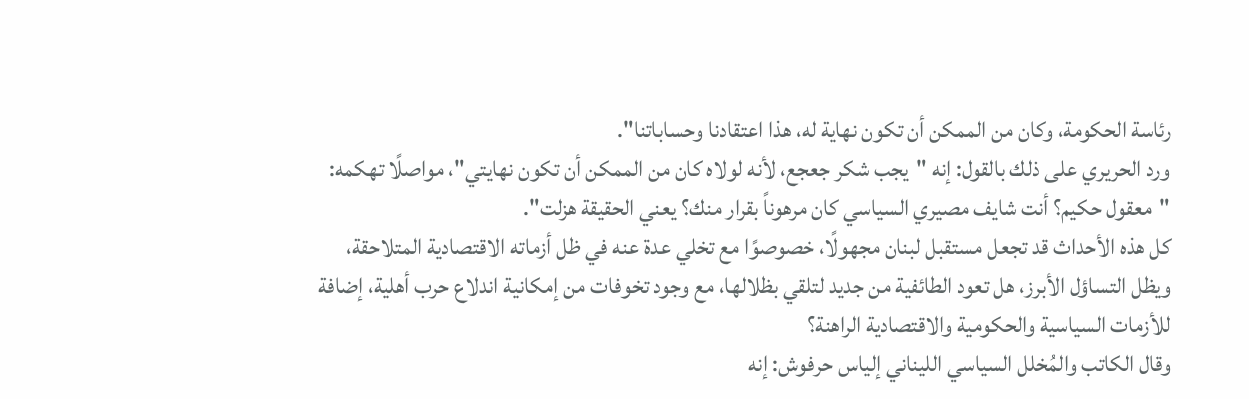رئاسة الحكومة، وكان من الممكن أن تكون نهاية له، هذا اعتقادنا وحساباتنا".
ورد الحريري على ذلك بالقول: إنه "يجب شكر جعجع، لأنه لولاه كان من الممكن أن تكون نهايتي"، مواصلًا تهكمه: "معقول حكيم؟ أنت شايف مصيري السياسي كان مرهوناً بقرار منك؟ يعني الحقيقة هزلت".
كل هذه الأحداث قد تجعل مستقبل لبنان مجهولًا، خصوصوًا مع تخلي عدة عنه في ظل أزماته الاقتصادية المتلاحقة، ويظل التساؤل الأبرز، هل تعود الطائفية من جديد لتلقي بظلالها، مع وجود تخوفات من إمكانية اندلاع حرب أهلية، إضافة للأزمات السياسية والحكومية والاقتصادية الراهنة؟
وقال الكاتب والمُخلل السياسي الليناني إلياس حرفوش: إنه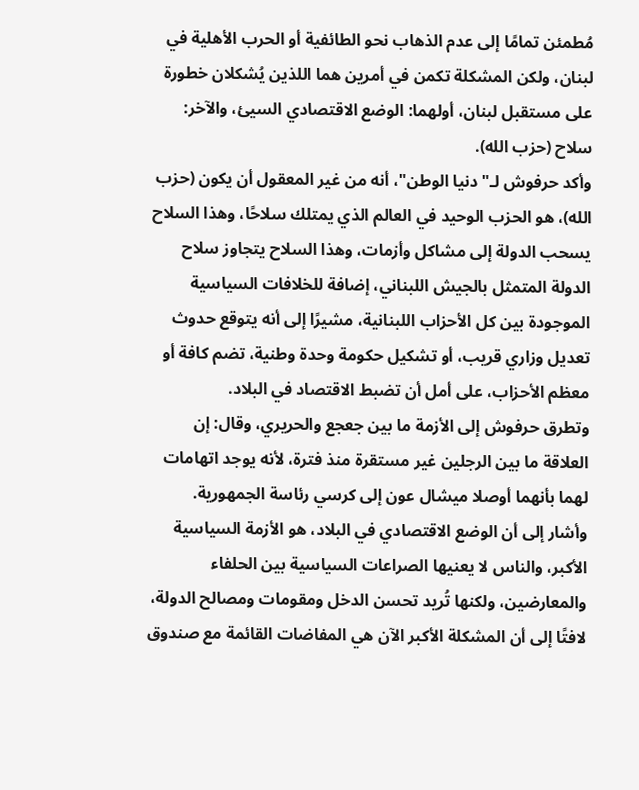مُطمئن تمامًا إلى عدم الذهاب نحو الطائفية أو الحرب الأهلية في لبنان، ولكن المشكلة تكمن في أمرين هما اللذين يُشكلان خطورة على مستقبل لبنان، أولهما: الوضع الاقتصادي السيئ، والآخر: سلاح (حزب الله).
وأكد حرفوش لـ"دنيا الوطن"، أنه من غير المعقول أن يكون (حزب الله)، هو الحزب الوحيد في العالم الذي يمتلك سلاحًا، وهذا السلاح يسحب الدولة إلى مشاكل وأزمات، وهذا السلاح يتجاوز سلاح الدولة المتمثل بالجيش اللبناني، إضافة للخلافات السياسية الموجودة بين كل الأحزاب اللبنانية، مشيرًا إلى أنه يتوقع حدوث تعديل وزاري قريب، أو تشكيل حكومة وحدة وطنية، تضم كافة أو معظم الأحزاب، على أمل أن تضبط الاقتصاد في البلاد.
وتطرق حرفوش إلى الأزمة ما بين جعجع والحريري، وقال: إن العلاقة ما بين الرجلين غير مستقرة منذ فترة، لأنه يوجد اتهامات لهما بأنهما أوصلا ميشال عون إلى كرسي رئاسة الجمهورية.
وأشار إلى أن الوضع الاقتصادي في البلاد، هو الأزمة السياسية الأكبر، والناس لا يعنيها الصراعات السياسية بين الحلفاء والمعارضين، ولكنها تُريد تحسن الدخل ومقومات ومصالح الدولة، لافتًا إلى أن المشكلة الأكبر الآن هي المفاضات القائمة مع صندوق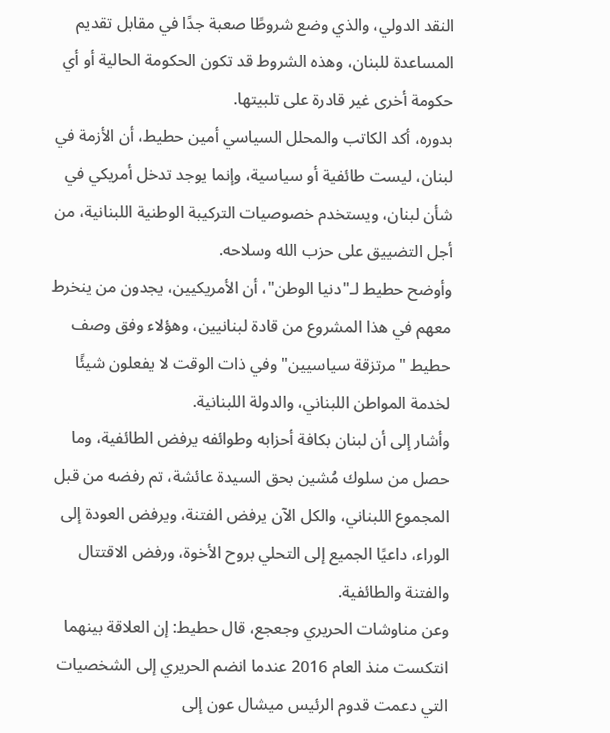النقد الدولي، والذي وضع شروطًا صعبة جدًا في مقابل تقديم المساعدة للبنان، وهذه الشروط قد تكون الحكومة الحالية أو أي حكومة أخرى غير قادرة على تلبيتها.
بدوره، أكد الكاتب والمحلل السياسي أمين حطيط، أن الأزمة في لبنان، ليست طائفية أو سياسية، وإنما يوجد تدخل أمريكي في شأن لبنان، ويستخدم خصوصيات التركيبة الوطنية اللبنانية، من أجل التضييق على حزب الله وسلاحه.
وأوضح حطيط لـ"دنيا الوطن"، أن الأمريكيين، يجدون من ينخرط معهم في هذا المشروع من قادة لبنانيين، وهؤلاء وفق وصف حطيط "مرتزقة سياسيين" وفي ذات الوقت لا يفعلون شيئًا لخدمة المواطن اللبناني، والدولة اللبنانية.
وأشار إلى أن لبنان بكافة أحزابه وطوائفه يرفض الطائفية، وما حصل من سلوك مُشين بحق السيدة عائشة، تم رفضه من قبل المجموع اللبناني، والكل الآن يرفض الفتنة، ويرفض العودة إلى الوراء، داعيًا الجميع إلى التحلي بروح الأخوة، ورفض الاقتتال والفتنة والطائفية.
وعن مناوشات الحريري وجعجع، قال حطيط: إن العلاقة بينهما انتكست منذ العام 2016 عندما انضم الحريري إلى الشخصيات التي دعمت قدوم الرئيس ميشال عون إلى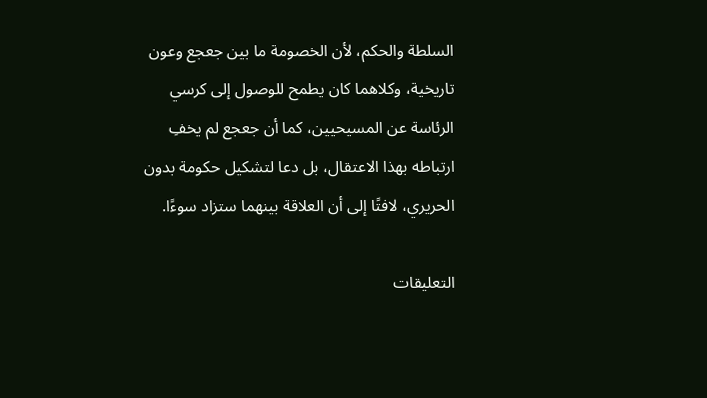السلطة والحكم، لأن الخصومة ما بين جعجع وعون تاريخية، وكلاهما كان يطمح للوصول إلى كرسي الرئاسة عن المسيحيين، كما أن جعجع لم يخفِ ارتباطه بهذا الاعتقال، بل دعا لتشكيل حكومة بدون الحريري، لافتًا إلى أن العلاقة بينهما ستزاد سوءًا.

التعليقات